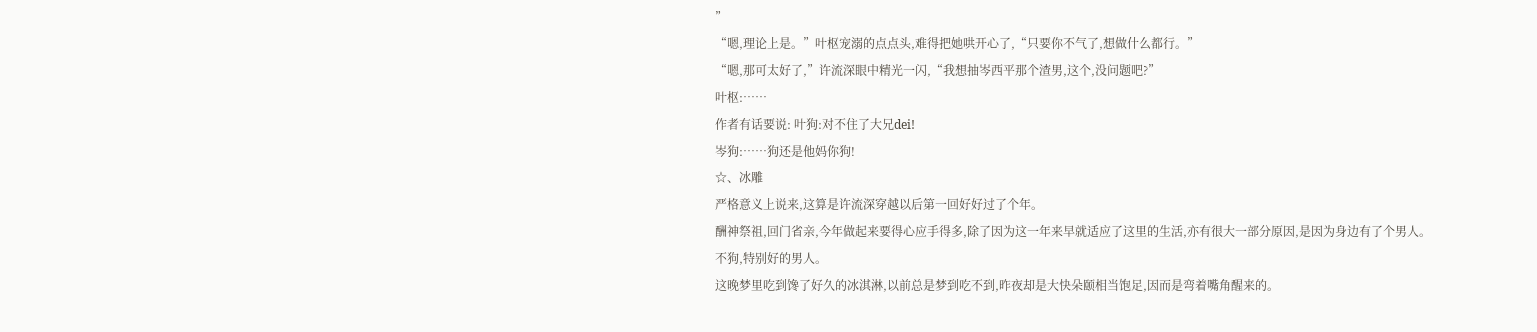”
“嗯,理论上是。”叶枢宠溺的点点头,难得把她哄开心了,“只要你不气了,想做什么都行。”
“嗯,那可太好了,”许流深眼中精光一闪,“我想抽岑西平那个渣男,这个,没问题吧?”
叶枢:……
作者有话要说: 叶狗:对不住了大兄dei!
岑狗:……狗还是他妈你狗!
☆、冰雕
严格意义上说来,这算是许流深穿越以后第一回好好过了个年。
酬神祭祖,回门省亲,今年做起来要得心应手得多,除了因为这一年来早就适应了这里的生活,亦有很大一部分原因,是因为身边有了个男人。
不狗,特别好的男人。
这晚梦里吃到馋了好久的冰淇淋,以前总是梦到吃不到,昨夜却是大快朵颐相当饱足,因而是弯着嘴角醒来的。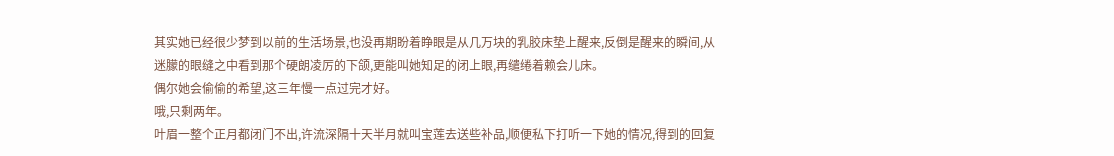其实她已经很少梦到以前的生活场景,也没再期盼着睁眼是从几万块的乳胶床垫上醒来,反倒是醒来的瞬间,从迷朦的眼缝之中看到那个硬朗凌厉的下颌,更能叫她知足的闭上眼,再缱绻着赖会儿床。
偶尔她会偷偷的希望,这三年慢一点过完才好。
哦,只剩两年。
叶眉一整个正月都闭门不出,许流深隔十天半月就叫宝莲去送些补品,顺便私下打听一下她的情况,得到的回复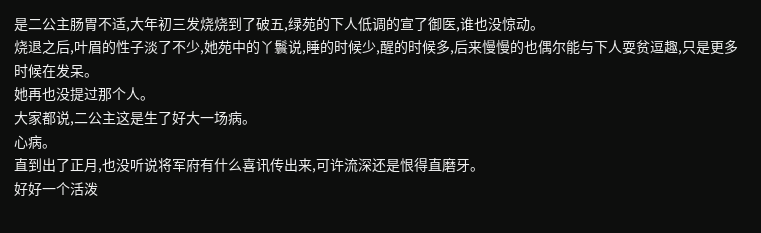是二公主肠胃不适,大年初三发烧烧到了破五,绿苑的下人低调的宣了御医,谁也没惊动。
烧退之后,叶眉的性子淡了不少,她苑中的丫鬟说,睡的时候少,醒的时候多,后来慢慢的也偶尔能与下人耍贫逗趣,只是更多时候在发呆。
她再也没提过那个人。
大家都说,二公主这是生了好大一场病。
心病。
直到出了正月,也没听说将军府有什么喜讯传出来,可许流深还是恨得直磨牙。
好好一个活泼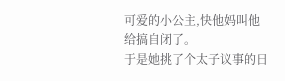可爱的小公主,快他妈叫他给搞自闭了。
于是她挑了个太子议事的日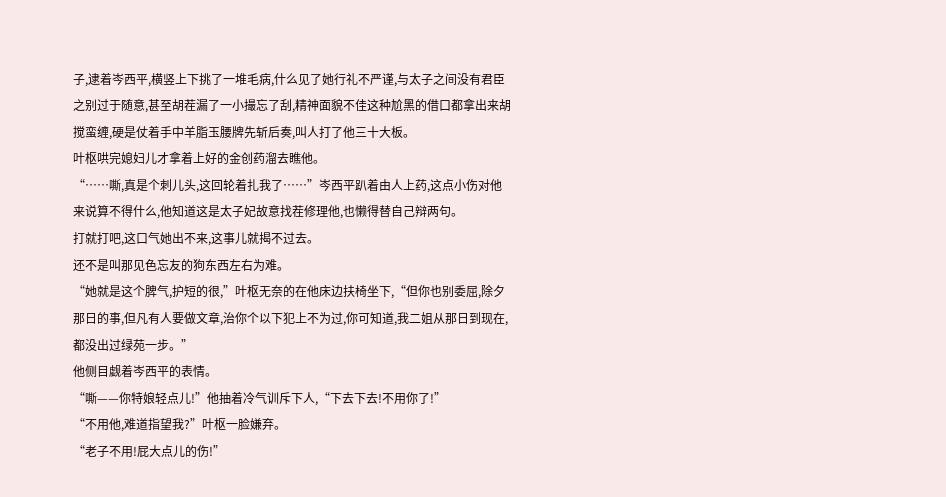子,逮着岑西平,横竖上下挑了一堆毛病,什么见了她行礼不严谨,与太子之间没有君臣之别过于随意,甚至胡茬漏了一小撮忘了刮,精神面貌不佳这种尬黑的借口都拿出来胡搅蛮缠,硬是仗着手中羊脂玉腰牌先斩后奏,叫人打了他三十大板。
叶枢哄完媳妇儿才拿着上好的金创药溜去瞧他。
“……嘶,真是个刺儿头,这回轮着扎我了……”岑西平趴着由人上药,这点小伤对他来说算不得什么,他知道这是太子妃故意找茬修理他,也懒得替自己辩两句。
打就打吧,这口气她出不来,这事儿就揭不过去。
还不是叫那见色忘友的狗东西左右为难。
“她就是这个脾气,护短的很,”叶枢无奈的在他床边扶椅坐下,“但你也别委屈,除夕那日的事,但凡有人要做文章,治你个以下犯上不为过,你可知道,我二姐从那日到现在,都没出过绿苑一步。”
他侧目觑着岑西平的表情。
“嘶——你特娘轻点儿!”他抽着冷气训斥下人,“下去下去!不用你了!”
“不用他,难道指望我?”叶枢一脸嫌弃。
“老子不用!屁大点儿的伤!”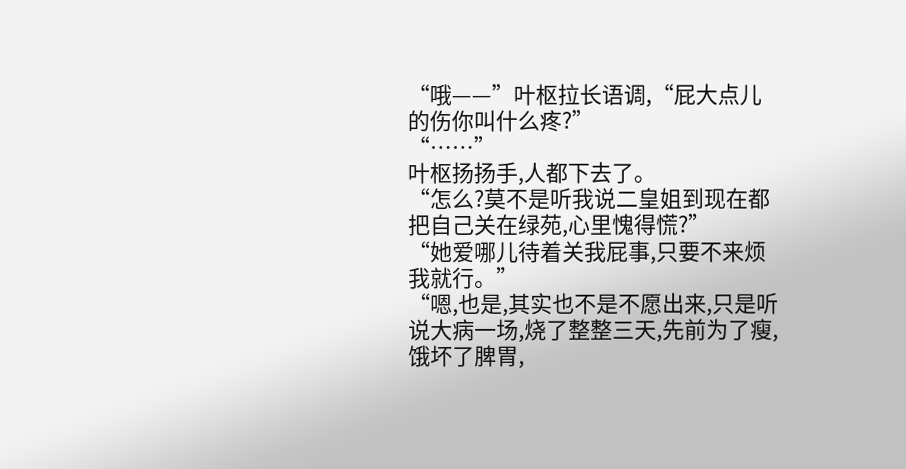“哦——”叶枢拉长语调,“屁大点儿的伤你叫什么疼?”
“……”
叶枢扬扬手,人都下去了。
“怎么?莫不是听我说二皇姐到现在都把自己关在绿苑,心里愧得慌?”
“她爱哪儿待着关我屁事,只要不来烦我就行。”
“嗯,也是,其实也不是不愿出来,只是听说大病一场,烧了整整三天,先前为了瘦,饿坏了脾胃,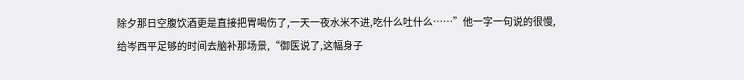除夕那日空腹饮酒更是直接把胃喝伤了,一天一夜水米不进,吃什么吐什么……”他一字一句说的很慢,给岑西平足够的时间去脑补那场景,“御医说了,这幅身子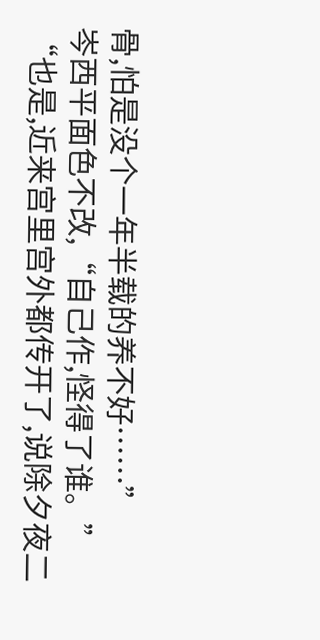骨,怕是没个一年半载的养不好……”
岑西平面色不改,“自己作,怪得了谁。”
“也是,近来宫里宫外都传开了,说除夕夜二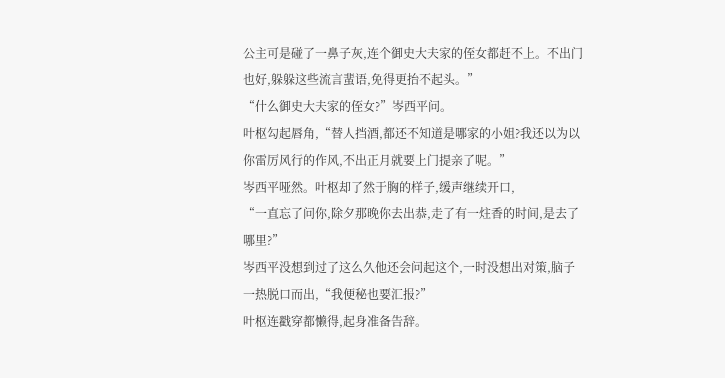公主可是碰了一鼻子灰,连个御史大夫家的侄女都赶不上。不出门也好,躲躲这些流言蜚语,免得更抬不起头。”
“什么御史大夫家的侄女?”岑西平问。
叶枢勾起唇角,“替人挡酒,都还不知道是哪家的小姐?我还以为以你雷厉风行的作风,不出正月就要上门提亲了呢。”
岑西平哑然。叶枢却了然于胸的样子,缓声继续开口,
“一直忘了问你,除夕那晚你去出恭,走了有一炷香的时间,是去了哪里?”
岑西平没想到过了这么久他还会问起这个,一时没想出对策,脑子一热脱口而出,“我便秘也要汇报?”
叶枢连戳穿都懒得,起身准备告辞。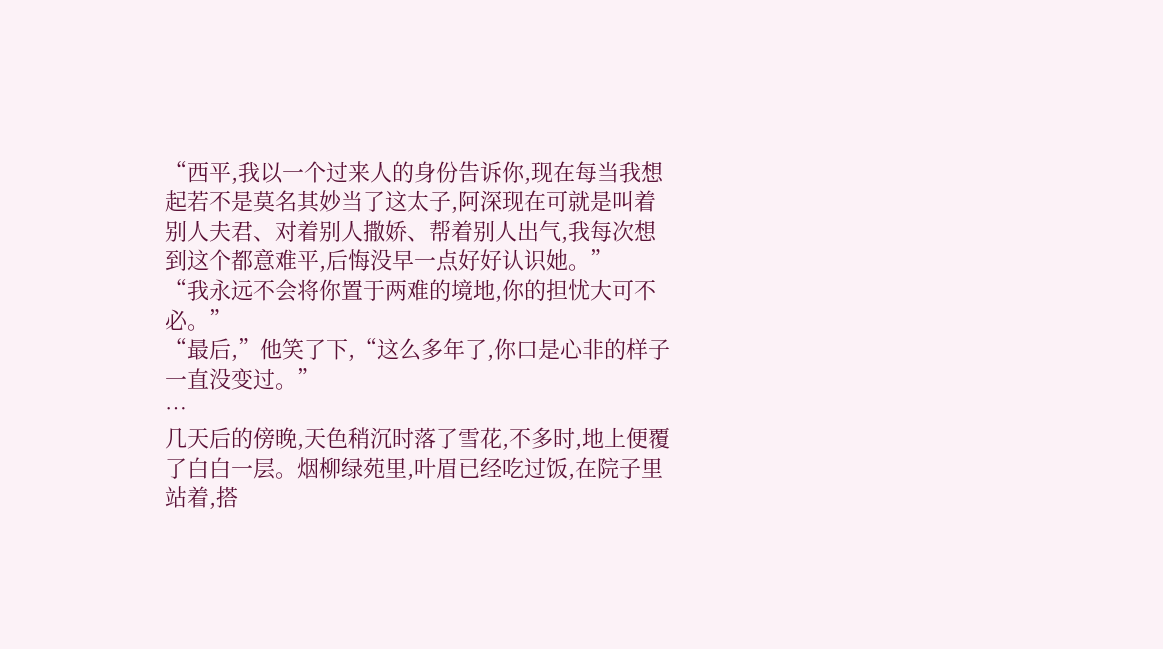“西平,我以一个过来人的身份告诉你,现在每当我想起若不是莫名其妙当了这太子,阿深现在可就是叫着别人夫君、对着别人撒娇、帮着别人出气,我每次想到这个都意难平,后悔没早一点好好认识她。”
“我永远不会将你置于两难的境地,你的担忧大可不必。”
“最后,”他笑了下,“这么多年了,你口是心非的样子一直没变过。”
…
几天后的傍晚,天色稍沉时落了雪花,不多时,地上便覆了白白一层。烟柳绿苑里,叶眉已经吃过饭,在院子里站着,搭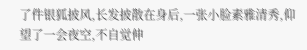了件银狐披风,长发披散在身后,一张小脸素雅清秀,仰望了一会夜空,不自觉伸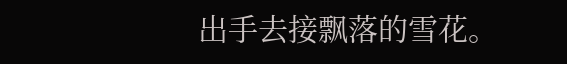出手去接飘落的雪花。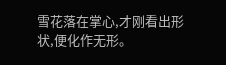雪花落在掌心,才刚看出形状,便化作无形。